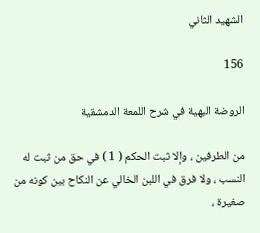الشهيد الثاني

156

الروضة البهية في شرح اللمعة الدمشقية

من الطرفين ، وإلا ثبت الحكم ( 1 ) في حق من ثبت له النسب ، ولا فرق في اللبن الخالي عن النكاح بين كونه من صغيرة ،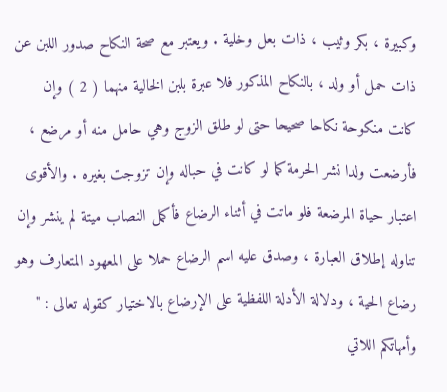وكبيرة ، بكر وثيب ، ذات بعل وخلية . ويعتبر مع صحة النكاح صدور اللبن عن ذات حمل أو ولد ، بالنكاح المذكور فلا عبرة بلبن الخالية منهما ( 2 ) وإن كانت منكوحة نكاحا صحيحا حتى لو طلق الزوج وهي حامل منه أو مرضع ، فأرضعت ولدا نشر الحرمة كما لو كانت في حباله وإن تزوجت بغيره . والأقوى اعتبار حياة المرضعة فلو ماتت في أثناء الرضاع فأكمل النصاب ميتة لم ينشر وإن تناوله إطلاق العبارة ، وصدق عليه اسم الرضاع حملا على المعهود المتعارف وهو رضاع الحية ، ودلالة الأدلة اللفظية على الإرضاع بالاختيار كقوله تعالى : " وأمهاتكم اللاتي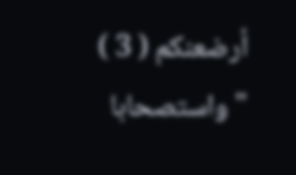أرضعنكم ( 3 ) " واستصحابا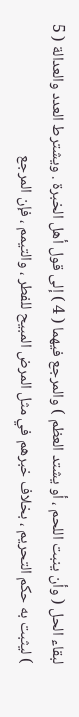لبقاء الحل ( وأن ينبت اللحم ، أو يشتد العظم ) والمرجع فيهما ( 4 ) إلى قول أهل الخبرة . ويشترط العدد والعدالة ( 5 ) ليثبت به حكم التحريم ، بخلاف خبرهم في مثل المرض المبيح للفطر ، والتيمم ، فإن المرجع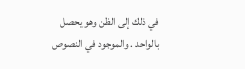في ذلك إلى الظن وهو يحصل بالواحد . والموجود في النصوص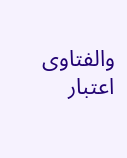والفتاوى اعتبار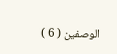الوصفين ( 6 )